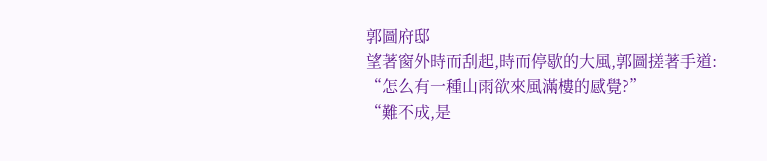郭圖府邸
望著窗外時而刮起,時而停歇的大風,郭圖搓著手道:
“怎么有一種山雨欲來風滿樓的感覺?”
“難不成,是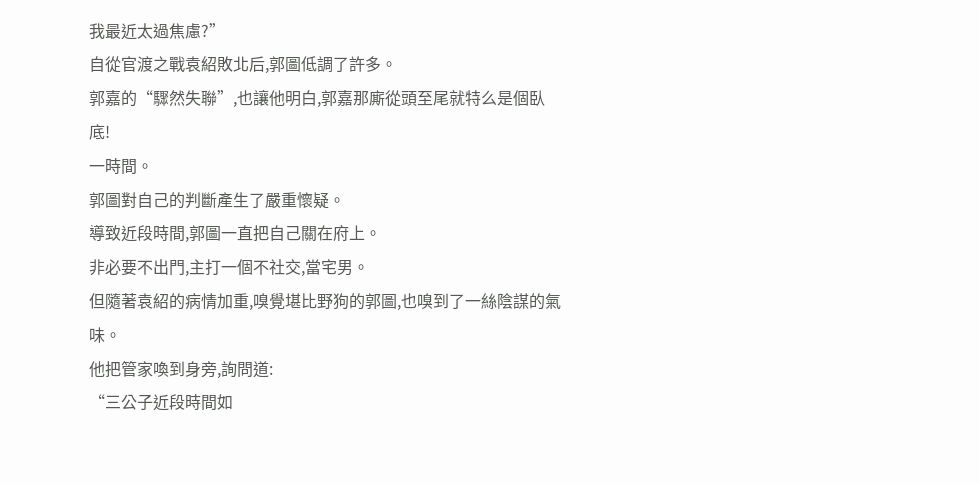我最近太過焦慮?”
自從官渡之戰袁紹敗北后,郭圖低調了許多。
郭嘉的“驟然失聯”,也讓他明白,郭嘉那廝從頭至尾就特么是個臥底!
一時間。
郭圖對自己的判斷產生了嚴重懷疑。
導致近段時間,郭圖一直把自己關在府上。
非必要不出門,主打一個不社交,當宅男。
但隨著袁紹的病情加重,嗅覺堪比野狗的郭圖,也嗅到了一絲陰謀的氣味。
他把管家喚到身旁,詢問道:
“三公子近段時間如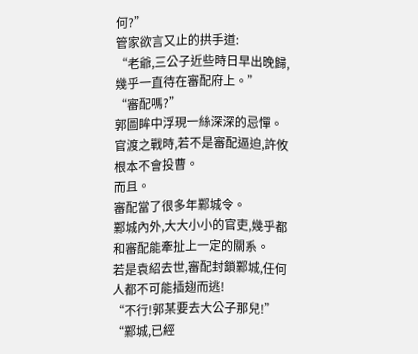何?”
管家欲言又止的拱手道:
“老爺,三公子近些時日早出晚歸,幾乎一直待在審配府上。”
“審配嗎?”
郭圖眸中浮現一絲深深的忌憚。
官渡之戰時,若不是審配逼迫,許攸根本不會投曹。
而且。
審配當了很多年鄴城令。
鄴城內外,大大小小的官吏,幾乎都和審配能牽扯上一定的關系。
若是袁紹去世,審配封鎖鄴城,任何人都不可能插翅而逃!
“不行!郭某要去大公子那兒!”
“鄴城,已經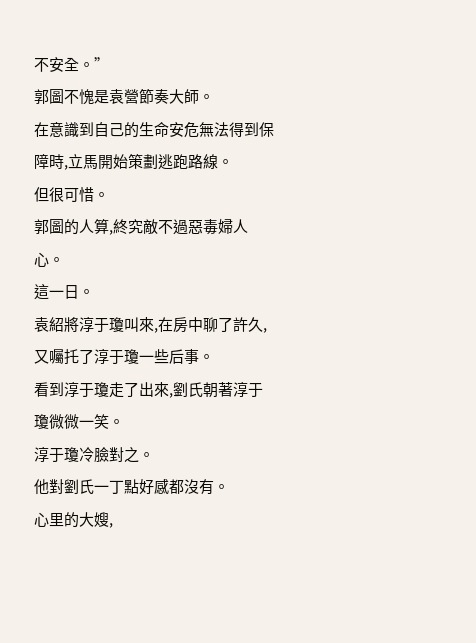不安全。”
郭圖不愧是袁營節奏大師。
在意識到自己的生命安危無法得到保障時,立馬開始策劃逃跑路線。
但很可惜。
郭圖的人算,終究敵不過惡毒婦人心。
這一日。
袁紹將淳于瓊叫來,在房中聊了許久,又囑托了淳于瓊一些后事。
看到淳于瓊走了出來,劉氏朝著淳于瓊微微一笑。
淳于瓊冷臉對之。
他對劉氏一丁點好感都沒有。
心里的大嫂,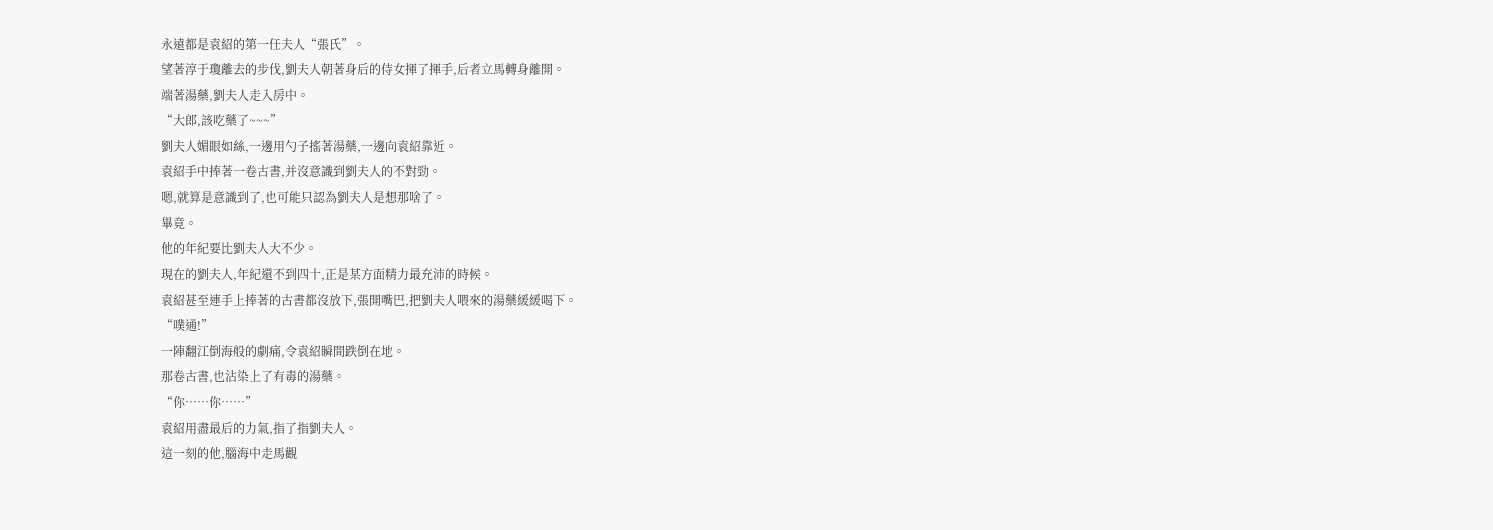永遠都是袁紹的第一任夫人“張氏”。
望著淳于瓊離去的步伐,劉夫人朝著身后的侍女揮了揮手,后者立馬轉身離開。
端著湯藥,劉夫人走入房中。
“大郎,該吃藥了~~~”
劉夫人媚眼如絲,一邊用勺子搖著湯藥,一邊向袁紹靠近。
袁紹手中捧著一卷古書,并沒意識到劉夫人的不對勁。
嗯,就算是意識到了,也可能只認為劉夫人是想那啥了。
畢竟。
他的年紀要比劉夫人大不少。
現在的劉夫人,年紀還不到四十,正是某方面精力最充沛的時候。
袁紹甚至連手上捧著的古書都沒放下,張開嘴巴,把劉夫人喂來的湯藥緩緩喝下。
“噗通!”
一陣翻江倒海般的劇痛,令袁紹瞬間跌倒在地。
那卷古書,也沾染上了有毒的湯藥。
“你……你……”
袁紹用盡最后的力氣,指了指劉夫人。
這一刻的他,腦海中走馬觀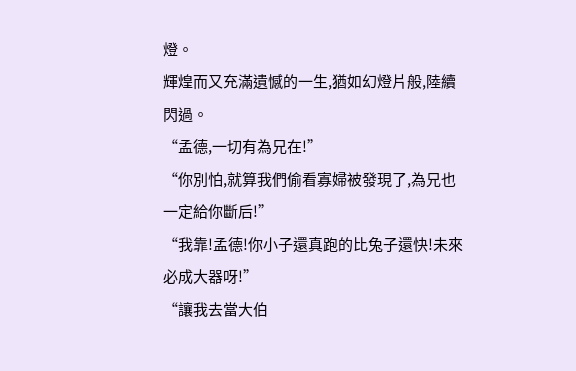燈。
輝煌而又充滿遺憾的一生,猶如幻燈片般,陸續閃過。
“孟德,一切有為兄在!”
“你別怕,就算我們偷看寡婦被發現了,為兄也一定給你斷后!”
“我靠!孟德!你小子還真跑的比兔子還快!未來必成大器呀!”
“讓我去當大伯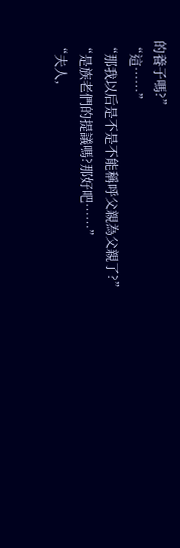的養子嗎?”
“這……”
“那我以后是不是不能稱呼父親為父親了?”
“是族老們的提議嗎?那好吧……”
“夫人,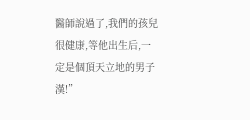醫師說過了,我們的孩兒很健康,等他出生后,一定是個頂天立地的男子漢!”